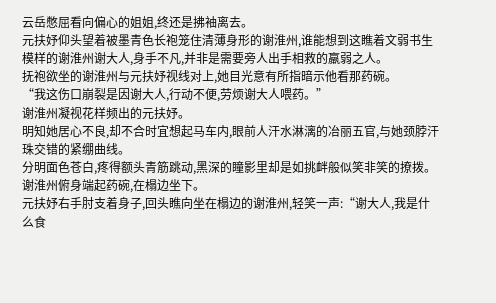云岳憋屈看向偏心的姐姐,终还是拂袖离去。
元扶妤仰头望着被墨青色长袍笼住清薄身形的谢淮州,谁能想到这瞧着文弱书生模样的谢淮州谢大人,身手不凡,并非是需要旁人出手相救的羸弱之人。
抚袍欲坐的谢淮州与元扶妤视线对上,她目光意有所指暗示他看那药碗。
“我这伤口崩裂是因谢大人,行动不便,劳烦谢大人喂药。”
谢淮州凝视花样频出的元扶妤。
明知她居心不良,却不合时宜想起马车内,眼前人汗水淋漓的冶丽五官,与她颈脖汗珠交错的紧绷曲线。
分明面色苍白,疼得额头青筋跳动,黑深的瞳影里却是如挑衅般似笑非笑的撩拨。
谢淮州俯身端起药碗,在榻边坐下。
元扶妤右手肘支着身子,回头瞧向坐在榻边的谢淮州,轻笑一声:“谢大人,我是什么食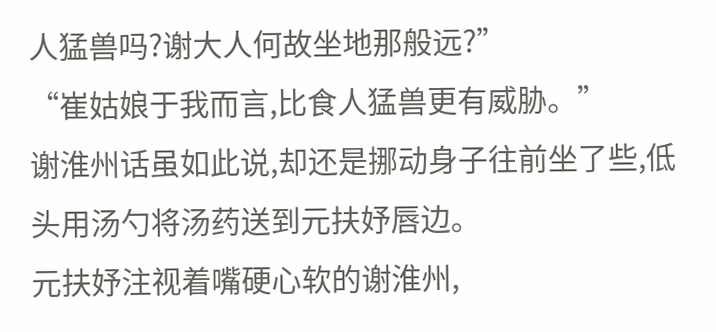人猛兽吗?谢大人何故坐地那般远?”
“崔姑娘于我而言,比食人猛兽更有威胁。”
谢淮州话虽如此说,却还是挪动身子往前坐了些,低头用汤勺将汤药送到元扶妤唇边。
元扶妤注视着嘴硬心软的谢淮州,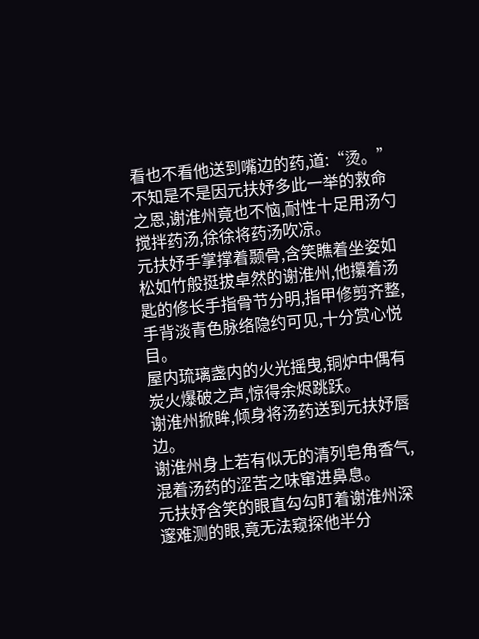看也不看他送到嘴边的药,道:“烫。”
不知是不是因元扶妤多此一举的救命之恩,谢淮州竟也不恼,耐性十足用汤勺搅拌药汤,徐徐将药汤吹凉。
元扶妤手掌撑着颞骨,含笑瞧着坐姿如松如竹般挺拔卓然的谢淮州,他攥着汤匙的修长手指骨节分明,指甲修剪齐整,手背淡青色脉络隐约可见,十分赏心悦目。
屋内琉璃盏内的火光摇曳,铜炉中偶有炭火爆破之声,惊得余烬跳跃。
谢淮州掀眸,倾身将汤药送到元扶妤唇边。
谢淮州身上若有似无的清列皂角香气,混着汤药的涩苦之味窜进鼻息。
元扶妤含笑的眼直勾勾盯着谢淮州深邃难测的眼,竟无法窥探他半分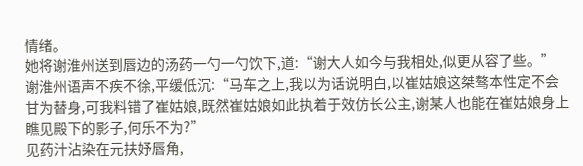情绪。
她将谢淮州送到唇边的汤药一勺一勺饮下,道:“谢大人如今与我相处,似更从容了些。”
谢淮州语声不疾不徐,平缓低沉:“马车之上,我以为话说明白,以崔姑娘这桀骜本性定不会甘为替身,可我料错了崔姑娘,既然崔姑娘如此执着于效仿长公主,谢某人也能在崔姑娘身上瞧见殿下的影子,何乐不为?”
见药汁沾染在元扶妤唇角,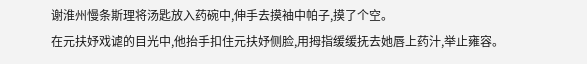谢淮州慢条斯理将汤匙放入药碗中,伸手去摸袖中帕子,摸了个空。
在元扶妤戏谑的目光中,他抬手扣住元扶妤侧脸,用拇指缓缓抚去她唇上药汁,举止雍容。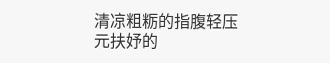清凉粗粝的指腹轻压元扶妤的